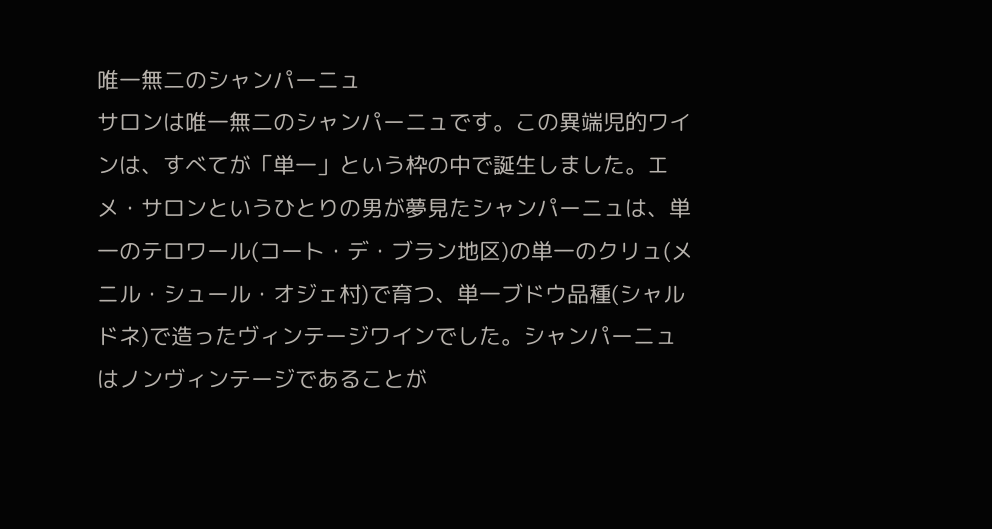唯一無二のシャンパーニュ
サロンは唯一無二のシャンパーニュです。この異端児的ワインは、すべてが「単一」という枠の中で誕生しました。エメ・サロンというひとりの男が夢見たシャンパーニュは、単一のテロワール(コート・デ・ブラン地区)の単一のクリュ(メニル・シュール・オジェ村)で育つ、単一ブドウ品種(シャルドネ)で造ったヴィンテージワインでした。シャンパーニュはノンヴィンテージであることが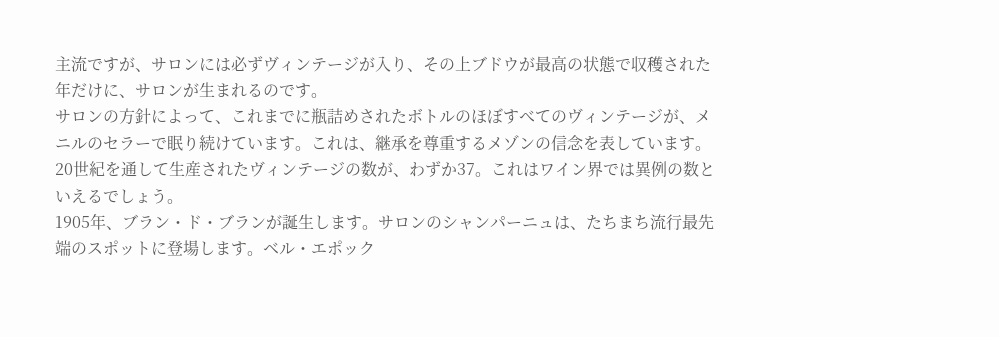主流ですが、サロンには必ずヴィンテージが入り、その上ブドウが最高の状態で収穫された年だけに、サロンが生まれるのです。
サロンの方針によって、これまでに瓶詰めされたボトルのほぼすべてのヴィンテージが、メニルのセラーで眠り続けています。これは、継承を尊重するメゾンの信念を表しています。20世紀を通して生産されたヴィンテージの数が、わずか37。これはワイン界では異例の数といえるでしょう。
1905年、ブラン・ド・ブランが誕生します。サロンのシャンパーニュは、たちまち流行最先端のスポットに登場します。ベル・エポック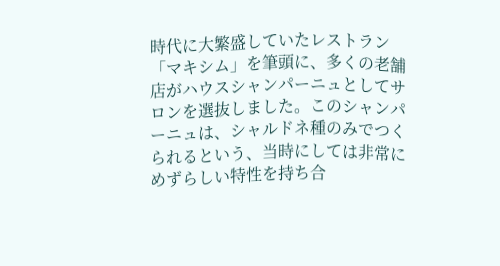時代に大繁盛していたレストラン「マキシム」を筆頭に、多くの老舗店がハウスシャンパーニュとしてサロンを選抜しました。このシャンパーニュは、シャルドネ種のみでつくられるという、当時にしては非常にめずらしい特性を持ち合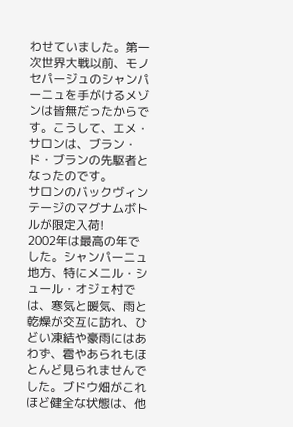わせていました。第一次世界大戦以前、モノセパージュのシャンパーニュを手がけるメゾンは皆無だったからです。こうして、エメ・サロンは、ブラン・ド・ブランの先駆者となったのです。
サロンのバックヴィンテージのマグナムボトルが限定入荷!
2002年は最高の年でした。シャンパーニュ地方、特にメニル・シュール・オジェ村では、寒気と暖気、雨と乾燥が交互に訪れ、ひどい凍結や豪雨にはあわず、雹やあられもほとんど見られませんでした。ブドウ畑がこれほど健全な状態は、他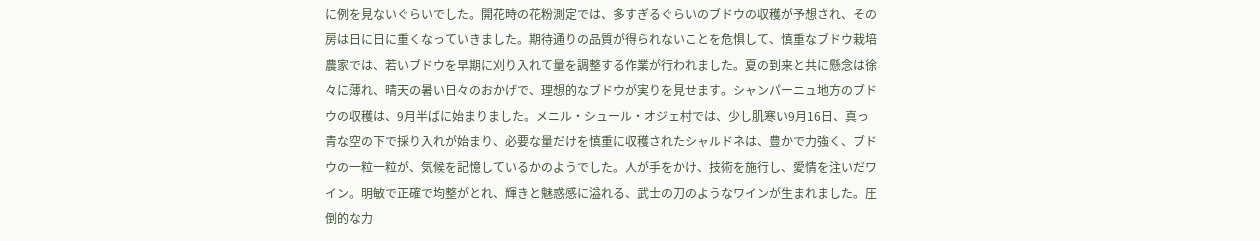に例を見ないぐらいでした。開花時の花粉測定では、多すぎるぐらいのブドウの収穫が予想され、その房は日に日に重くなっていきました。期待通りの品質が得られないことを危惧して、慎重なブドウ栽培農家では、若いブドウを早期に刈り入れて量を調整する作業が行われました。夏の到来と共に懸念は徐々に薄れ、晴天の暑い日々のおかげで、理想的なブドウが実りを見せます。シャンパーニュ地方のブドウの収穫は、9月半ばに始まりました。メニル・シュール・オジェ村では、少し肌寒い9月16日、真っ青な空の下で採り入れが始まり、必要な量だけを慎重に収穫されたシャルドネは、豊かで力強く、ブドウの一粒一粒が、気候を記憶しているかのようでした。人が手をかけ、技術を施行し、愛情を注いだワイン。明敏で正確で均整がとれ、輝きと魅惑感に溢れる、武士の刀のようなワインが生まれました。圧倒的な力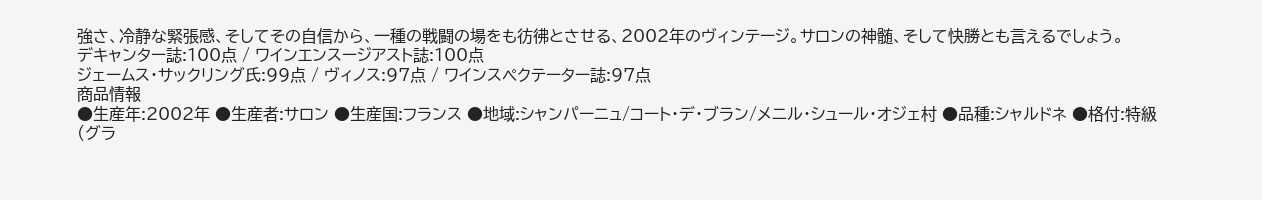強さ、冷静な緊張感、そしてその自信から、一種の戦闘の場をも彷彿とさせる、2002年のヴィンテージ。サロンの神髄、そして快勝とも言えるでしょう。
デキャンター誌:100点 / ワインエンスージアスト誌:100点
ジェームス・サックリング氏:99点 / ヴィノス:97点 / ワインスペクテーター誌:97点
商品情報
●生産年:2002年 ●生産者:サロン ●生産国:フランス ●地域:シャンパーニュ/コート・デ・ブラン/メニル・シュール・オジェ村 ●品種:シャルドネ ●格付:特級(グラ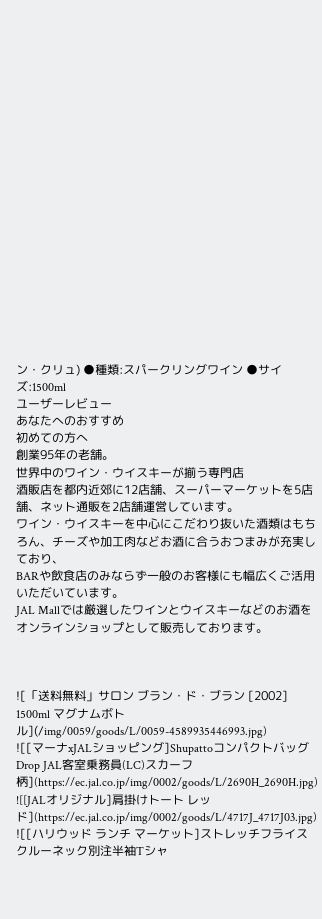ン・クリュ) ●種類:スパークリングワイン ●サイズ:1500ml
ユーザーレビュー
あなたへのおすすめ
初めての方へ
創業95年の老舗。
世界中のワイン・ウイスキーが揃う専門店
酒販店を都内近郊に12店舗、スーパーマーケットを5店舗、ネット通販を2店舗運営しています。
ワイン・ウイスキーを中心にこだわり抜いた酒類はもちろん、チーズや加工肉などお酒に合うおつまみが充実しており、
BARや飲食店のみならず一般のお客様にも幅広くご活用いただいています。
JAL Mallでは厳選したワインとウイスキーなどのお酒をオンラインショップとして販売しております。



![「送料無料」サロン ブラン・ド・ブラン [2002] 1500ml マグナムボトル](/img/0059/goods/L/0059-4589935446993.jpg)
![[マーナxJALショッピング]Shupattoコンパクトバッグ Drop JAL客室乗務員(LC)スカーフ柄](https://ec.jal.co.jp/img/0002/goods/L/2690H_2690H.jpg)
![[JALオリジナル]肩掛けトート レッド](https://ec.jal.co.jp/img/0002/goods/L/4717J_4717J03.jpg)
![[ハリウッド ランチ マーケット]ストレッチフライス クルーネック別注半袖Tシャ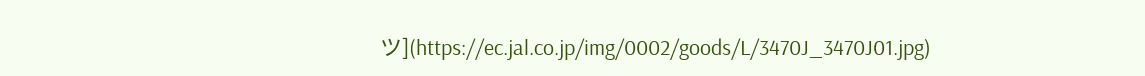ツ](https://ec.jal.co.jp/img/0002/goods/L/3470J_3470J01.jpg)